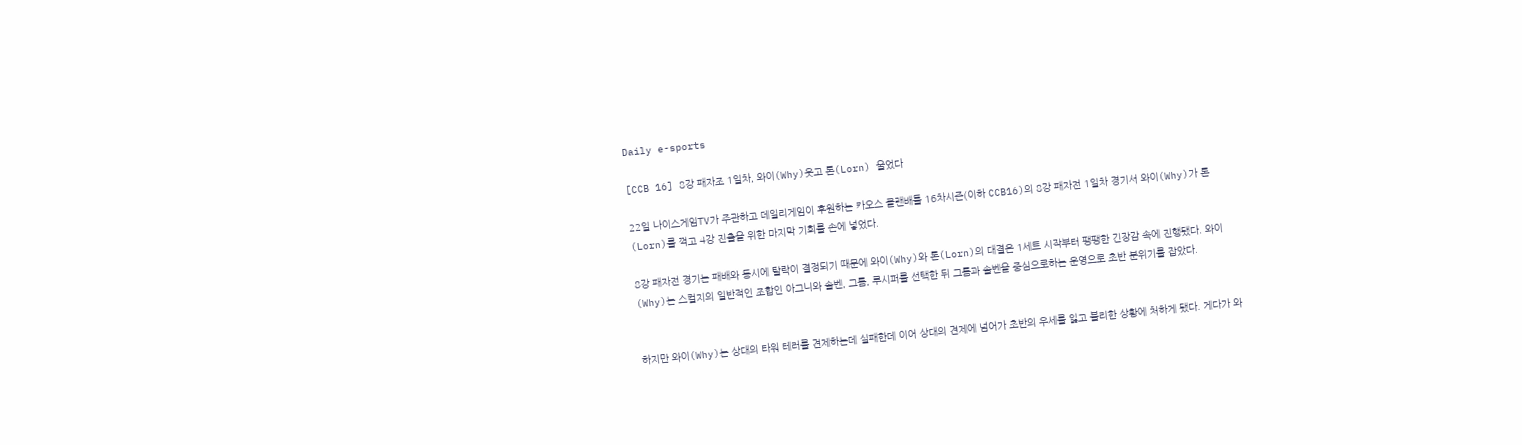Daily e-sports

[CCB 16] 8강 패자조 1일차, 와이(Why)웃고 론(Lorn) 울었다

22일 나이스게임TV가 주관하고 데일리게임이 후원하는 카오스 클랜배틀 16차시즌(이하 CCB16)의 8강 패자전 1일차 경기서 와이(Why)가 론(Lorn)를 꺽고 4강 진출을 위한 마지막 기회를 손에 넣었다.

8강 패자전 경기는 패배와 동시에 탈락이 결정되기 때문에 와이(Why)와 론(Lorn)의 대결은 1세트 시작부터 팽팽한 긴장감 속에 진행됐다. 와이(Why)는 스컬지의 일반적인 조합인 아그니와 솔벤, 그롬, 루시퍼를 선택한 뒤 그롬과 솔벤을 중심으로하는 운영으로 초반 분위기를 잡았다.


하지만 와이(Why)는 상대의 타워 테러를 견제하는데 실패한데 이어 상대의 견제에 넘어가 초반의 우세를 잃고 불리한 상황에 처하게 됐다. 게다가 와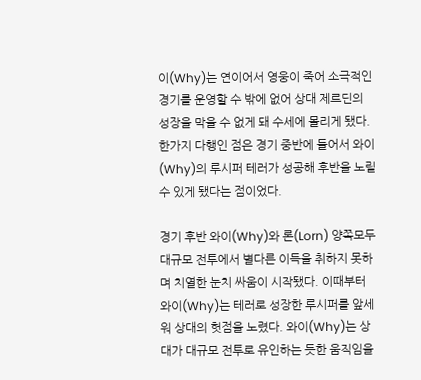이(Why)는 연이어서 영웅이 죽어 소극적인 경기를 운영할 수 밖에 없어 상대 제르딘의 성장을 막을 수 없게 돼 수세에 몰리게 됐다. 한가지 다행인 점은 경기 중반에 들어서 와이(Why)의 루시퍼 테러가 성공해 후반을 노릴수 있게 됐다는 점이었다.

경기 후반 와이(Why)와 론(Lorn) 양쪽모두 대규모 전투에서 별다른 이득을 취하지 못하며 치열한 눈치 싸움이 시작됐다. 이때부터 와이(Why)는 테러로 성장한 루시퍼를 앞세워 상대의 헛점을 노렸다. 와이(Why)는 상대가 대규모 전투로 유인하는 듯한 움직임을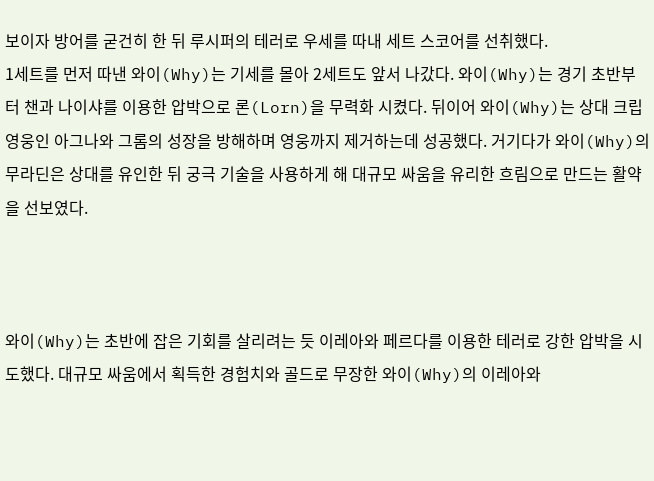보이자 방어를 굳건히 한 뒤 루시퍼의 테러로 우세를 따내 세트 스코어를 선취했다.
1세트를 먼저 따낸 와이(Why)는 기세를 몰아 2세트도 앞서 나갔다. 와이(Why)는 경기 초반부터 챈과 나이샤를 이용한 압박으로 론(Lorn)을 무력화 시켰다. 뒤이어 와이(Why)는 상대 크립 영웅인 아그나와 그롬의 성장을 방해하며 영웅까지 제거하는데 성공했다. 거기다가 와이(Why)의 무라딘은 상대를 유인한 뒤 궁극 기술을 사용하게 해 대규모 싸움을 유리한 흐림으로 만드는 활약을 선보였다.



와이(Why)는 초반에 잡은 기회를 살리려는 듯 이레아와 페르다를 이용한 테러로 강한 압박을 시도했다. 대규모 싸움에서 획득한 경험치와 골드로 무장한 와이(Why)의 이레아와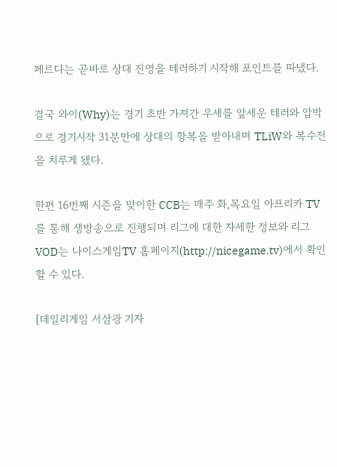페르다는 곧바로 상대 진영을 테러하기 시작해 포인트를 따냈다.

결국 와이(Why)는 경기 초반 가져간 우세를 앞세운 테러와 압박으로 경기시작 31분만에 상대의 항복을 받아내며 TLiW와 복수전을 치루게 됐다.

한편 16번째 시즌을 맞이한 CCB는 매주 화,목요일 아프리카 TV를 통해 생방송으로 진행되며 리그에 대한 자세한 정보와 리그 VOD는 나이스게임TV 홈페이지(http://nicegame.tv)에서 확인 할 수 있다.

[데일리게임 서삼광 기자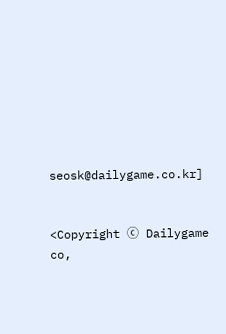seosk@dailygame.co.kr]


<Copyright ⓒ Dailygame co,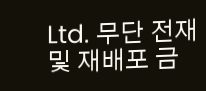Ltd. 무단 전재 및 재배포 금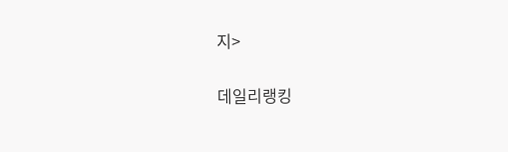지>

데일리랭킹